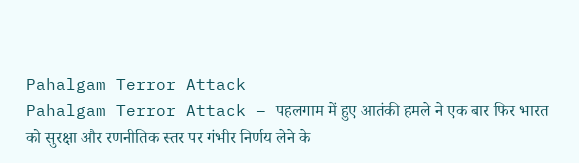Pahalgam Terror Attack
Pahalgam Terror Attack – पहलगाम में हुए आतंकी हमले ने एक बार फिर भारत को सुरक्षा और रणनीतिक स्तर पर गंभीर निर्णय लेने के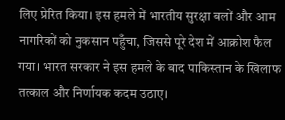लिए प्रेरित किया। इस हमले में भारतीय सुरक्षा बलों और आम नागरिकों को नुकसान पहुँचा, जिससे पूरे देश में आक्रोश फैल गया। भारत सरकार ने इस हमले के बाद पाकिस्तान के खिलाफ तत्काल और निर्णायक कदम उठाए।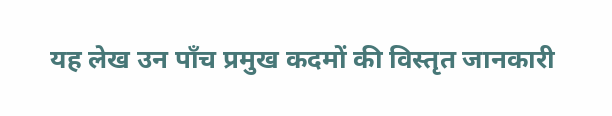यह लेख उन पाँच प्रमुख कदमों की विस्तृत जानकारी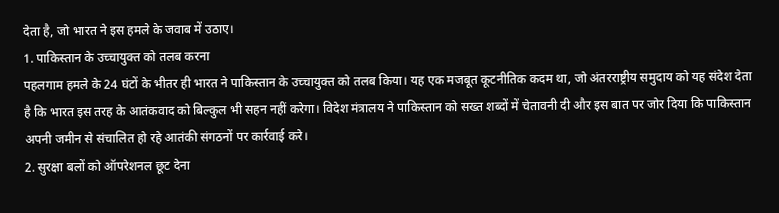देता है, जो भारत ने इस हमले के जवाब में उठाए।
1. पाकिस्तान के उच्चायुक्त को तलब करना
पहलगाम हमले के 24 घंटों के भीतर ही भारत ने पाकिस्तान के उच्चायुक्त को तलब किया। यह एक मजबूत कूटनीतिक कदम था, जो अंतरराष्ट्रीय समुदाय को यह संदेश देता है कि भारत इस तरह के आतंकवाद को बिल्कुल भी सहन नहीं करेगा। विदेश मंत्रालय ने पाकिस्तान को सख्त शब्दों में चेतावनी दी और इस बात पर जोर दिया कि पाकिस्तान अपनी जमीन से संचालित हो रहे आतंकी संगठनों पर कार्रवाई करे।
2. सुरक्षा बलों को ऑपरेशनल छूट देना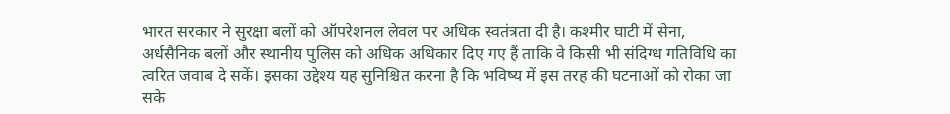भारत सरकार ने सुरक्षा बलों को ऑपरेशनल लेवल पर अधिक स्वतंत्रता दी है। कश्मीर घाटी में सेना, अर्धसैनिक बलों और स्थानीय पुलिस को अधिक अधिकार दिए गए हैं ताकि वे किसी भी संदिग्ध गतिविधि का त्वरित जवाब दे सकें। इसका उद्देश्य यह सुनिश्चित करना है कि भविष्य में इस तरह की घटनाओं को रोका जा सके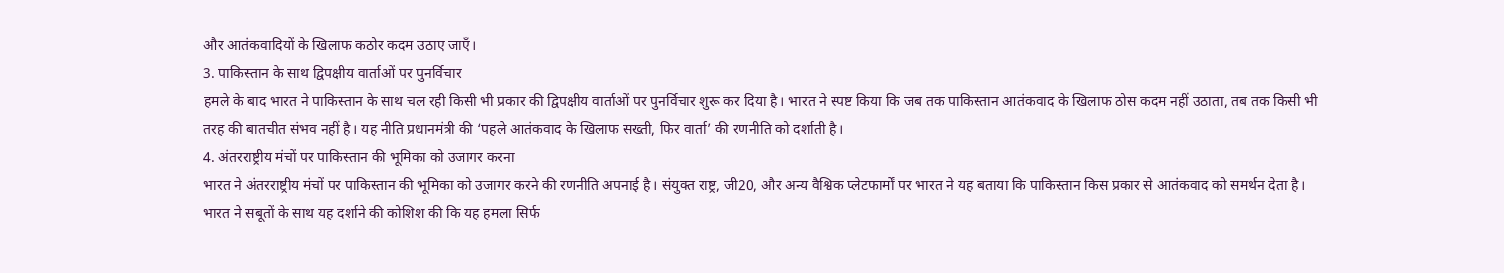और आतंकवादियों के खिलाफ कठोर कदम उठाए जाएँ।
3. पाकिस्तान के साथ द्विपक्षीय वार्ताओं पर पुनर्विचार
हमले के बाद भारत ने पाकिस्तान के साथ चल रही किसी भी प्रकार की द्विपक्षीय वार्ताओं पर पुनर्विचार शुरू कर दिया है। भारत ने स्पष्ट किया कि जब तक पाकिस्तान आतंकवाद के खिलाफ ठोस कदम नहीं उठाता, तब तक किसी भी तरह की बातचीत संभव नहीं है। यह नीति प्रधानमंत्री की ‘पहले आतंकवाद के खिलाफ सख्ती, फिर वार्ता’ की रणनीति को दर्शाती है।
4. अंतरराष्ट्रीय मंचों पर पाकिस्तान की भूमिका को उजागर करना
भारत ने अंतरराष्ट्रीय मंचों पर पाकिस्तान की भूमिका को उजागर करने की रणनीति अपनाई है। संयुक्त राष्ट्र, जी20, और अन्य वैश्विक प्लेटफार्मों पर भारत ने यह बताया कि पाकिस्तान किस प्रकार से आतंकवाद को समर्थन देता है। भारत ने सबूतों के साथ यह दर्शाने की कोशिश की कि यह हमला सिर्फ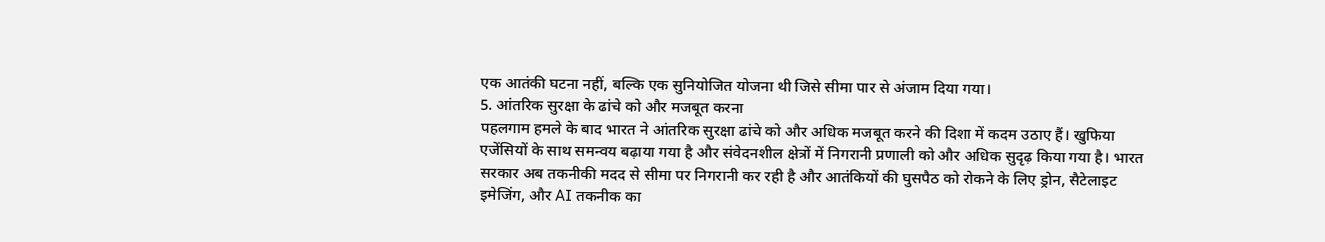एक आतंकी घटना नहीं, बल्कि एक सुनियोजित योजना थी जिसे सीमा पार से अंजाम दिया गया।
5. आंतरिक सुरक्षा के ढांचे को और मजबूत करना
पहलगाम हमले के बाद भारत ने आंतरिक सुरक्षा ढांचे को और अधिक मजबूत करने की दिशा में कदम उठाए हैं। खुफिया एजेंसियों के साथ समन्वय बढ़ाया गया है और संवेदनशील क्षेत्रों में निगरानी प्रणाली को और अधिक सुदृढ़ किया गया है। भारत सरकार अब तकनीकी मदद से सीमा पर निगरानी कर रही है और आतंकियों की घुसपैठ को रोकने के लिए ड्रोन, सैटेलाइट इमेजिंग, और AI तकनीक का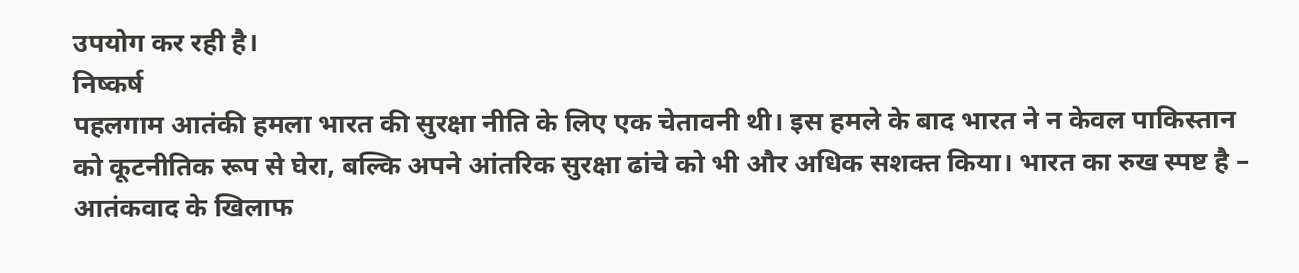उपयोग कर रही है।
निष्कर्ष
पहलगाम आतंकी हमला भारत की सुरक्षा नीति के लिए एक चेतावनी थी। इस हमले के बाद भारत ने न केवल पाकिस्तान को कूटनीतिक रूप से घेरा, बल्कि अपने आंतरिक सुरक्षा ढांचे को भी और अधिक सशक्त किया। भारत का रुख स्पष्ट है – आतंकवाद के खिलाफ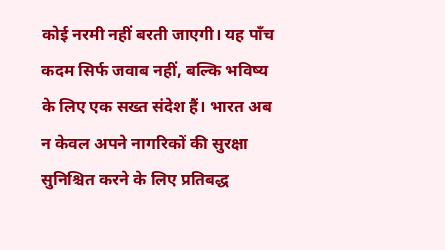कोई नरमी नहीं बरती जाएगी। यह पाँच कदम सिर्फ जवाब नहीं, बल्कि भविष्य के लिए एक सख्त संदेश हैं। भारत अब न केवल अपने नागरिकों की सुरक्षा सुनिश्चित करने के लिए प्रतिबद्ध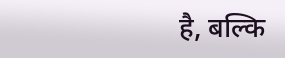है, बल्कि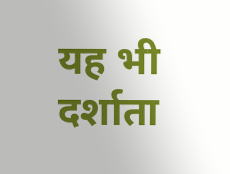यह भी दर्शाता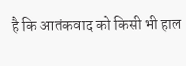है कि आतंकवाद को किसी भी हाल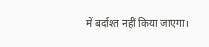में बर्दाश्त नहीं किया जाएगा।